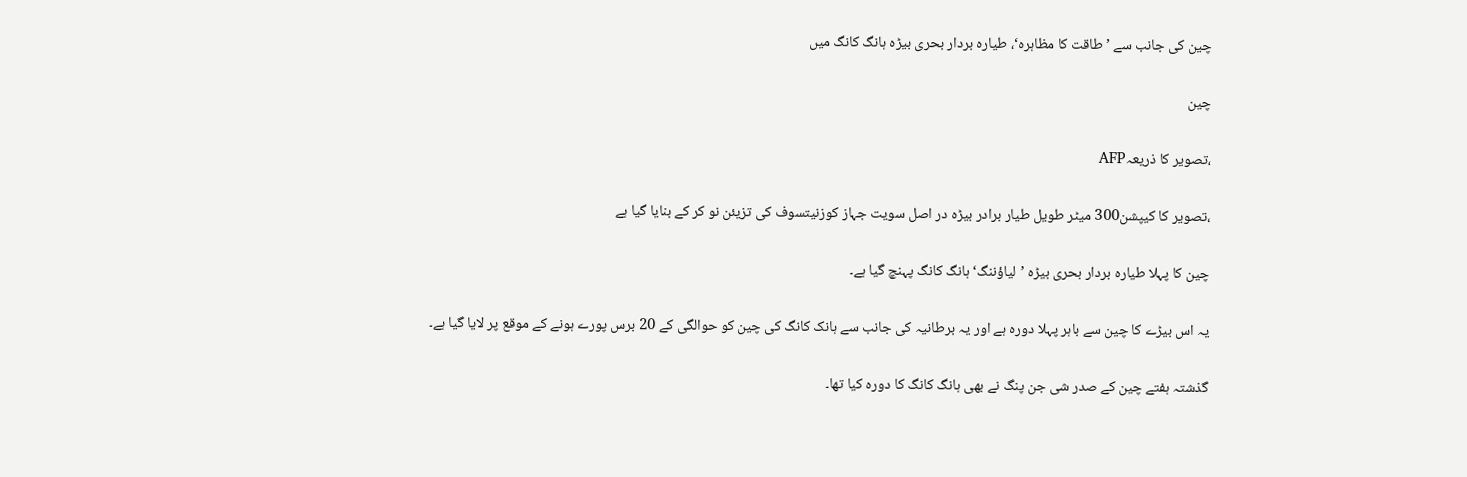چین کی جانب سے ’طاقت کا مظاہرہ‘، طیارہ بردار بحری بیڑہ ہانگ کانگ میں

چین

،تصویر کا ذریعہAFP

،تصویر کا کیپشن300 میٹر طویل طیار برادر بیڑہ در اصل سویت جہاز کوزنیتسوف کی تزیئن نو کر کے بنایا گیا ہے

چین کا پہلا طیارہ بردار بحری بیڑہ ’لیاؤننگ‘ ہانگ کانگ پہنچ گیا ہے۔

یہ اس بیڑے کا چین سے باہر پہلا دورہ ہے اور یہ برطانیہ کی جانب سے ہانک کانگ کی چین کو حوالگی کے 20 برس پورے ہونے کے موقع پر لایا گیا ہے۔

گذشتہ ہفتے چین کے صدر شی جن پنگ نے بھی ہانگ کانگ کا دورہ کیا تھا۔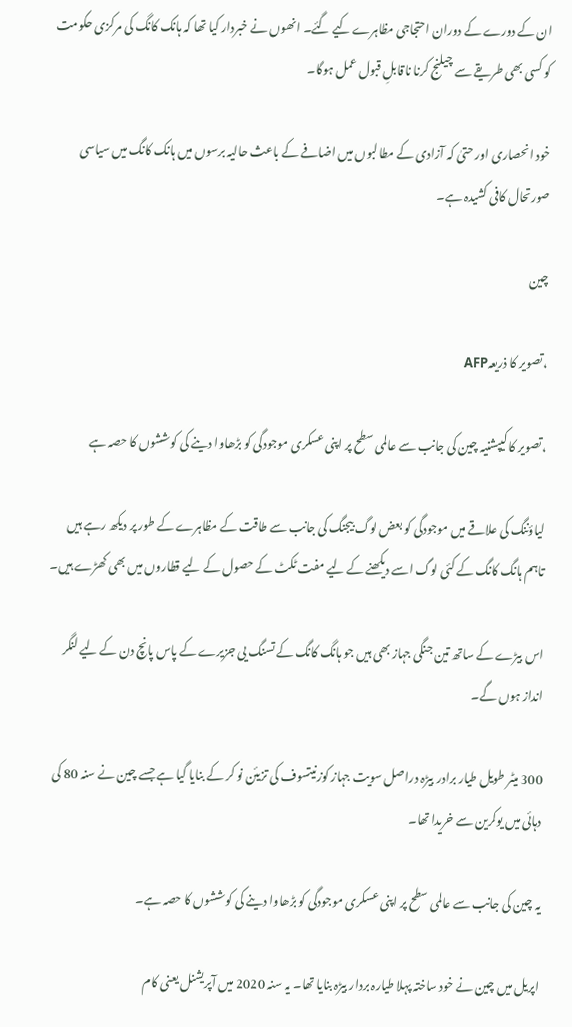ان کے دورے کے دوران احتجاجی مظاہرے کیے گئے۔ انھوں نے خبردار کیا تھا کہ ہانک کانگ کی مرکزی حکومت کو کسی بھی طریقے سے چیلنج کرنا ناقابلِ قبول عمل ہوگا۔

خود انحصاری اور حتیٰ کہ آزادی کے مطالبوں میں اضافے کے باعث حالیہ برسوں میں ہانک کانگ میں سیاسی صورتحال کافی کشیدہ ہے۔

چین

،تصویر کا ذریعہAFP

،تصویر کا کیپشنیہ چین کی جانب سے عالمی سطح پر اپنی عسکری موجودگی کو بڑھاوا دینے کی کوششوں کا حصہ ہے

لیاؤننگ کی علاقے میں موجودگی کو بعض لوگ بیجنگ کی جانب سے طاقت کے مظاہرے کے طور پر دیکھ رہے ہیں تاہم ہانگ کانگ کے کئی لوگ اسے دیکھنے کے لیے مفت ٹکٹ کے حصول کے لیے قطاروں میں بھی کھڑے ہیں۔

اس بیڑے کے ساتھ تین جنگی جہاز بھی ہیں جو ہانگ کانگ کے تسنگ یی جزیرے کے پاس پانچ دن کے لیے لنگر انداز ہوں گے۔

300 میٹر طویل طیار برادر بیڑہ دراصل سویت جہاز کوزنیتسوف کی تزیئن نو کر کے بنایا گیا ہے جسے چین نے سنہ 80 کی دہائی میں یوکرین سے خریدا تھا۔

یہ چین کی جانب سے عالمی سطح پر اپنی عسکری موجودگی کو بڑھاوا دینے کی کوششوں کا حصہ ہے۔

اپریل میں چین نے خود ساختہ پہلا طیارہ بردار بیڑہ بنایا تھا۔ یہ سنہ 2020 میں آپریشنل یعنی کام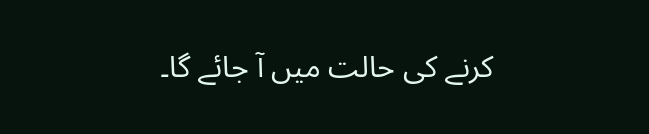کرنے کی حالت میں آ جائے گا۔